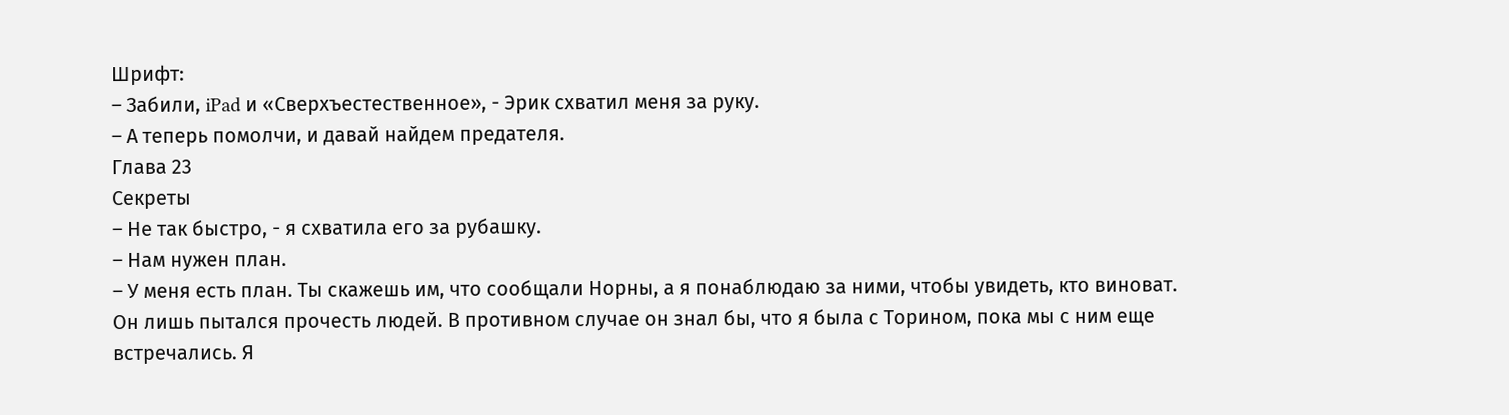Шрифт:
– Забили, iPad и «Сверхъестественное», - Эрик схватил меня за руку.
– А теперь помолчи, и давай найдем предателя.
Глава 23
Секреты
– Не так быстро, - я схватила его за рубашку.
– Нам нужен план.
– У меня есть план. Ты скажешь им, что сообщали Норны, а я понаблюдаю за ними, чтобы увидеть, кто виноват.
Он лишь пытался прочесть людей. В противном случае он знал бы, что я была с Торином, пока мы с ним еще встречались. Я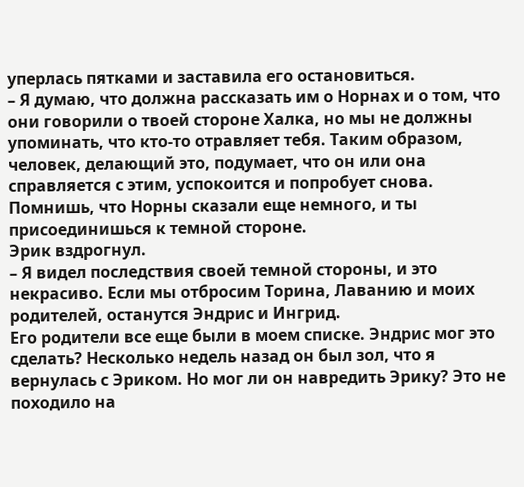уперлась пятками и заставила его остановиться.
– Я думаю, что должна рассказать им о Норнах и о том, что они говорили о твоей стороне Халка, но мы не должны упоминать, что кто-то отравляет тебя. Таким образом, человек, делающий это, подумает, что он или она справляется с этим, успокоится и попробует снова. Помнишь, что Норны сказали еще немного, и ты присоединишься к темной стороне.
Эрик вздрогнул.
– Я видел последствия своей темной стороны, и это некрасиво. Если мы отбросим Торина, Лаванию и моих родителей, останутся Эндрис и Ингрид.
Его родители все еще были в моем списке. Эндрис мог это сделать? Несколько недель назад он был зол, что я вернулась с Эриком. Но мог ли он навредить Эрику? Это не походило на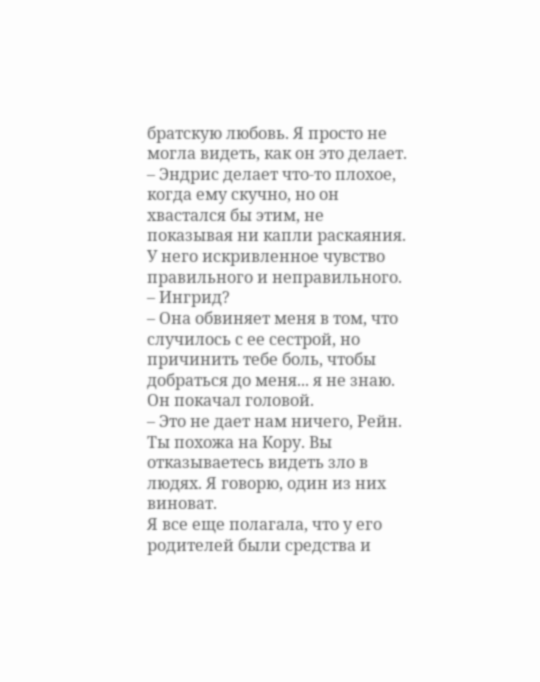братскую любовь. Я просто не могла видеть, как он это делает.
– Эндрис делает что-то плохое, когда ему скучно, но он хвастался бы этим, не показывая ни капли раскаяния. У него искривленное чувство правильного и неправильного.
– Ингрид?
– Она обвиняет меня в том, что случилось с ее сестрой, но причинить тебе боль, чтобы добраться до меня... я не знаю.
Он покачал головой.
– Это не дает нам ничего, Рейн. Ты похожа на Кору. Вы отказываетесь видеть зло в людях. Я говорю, один из них виноват.
Я все еще полагала, что у его родителей были средства и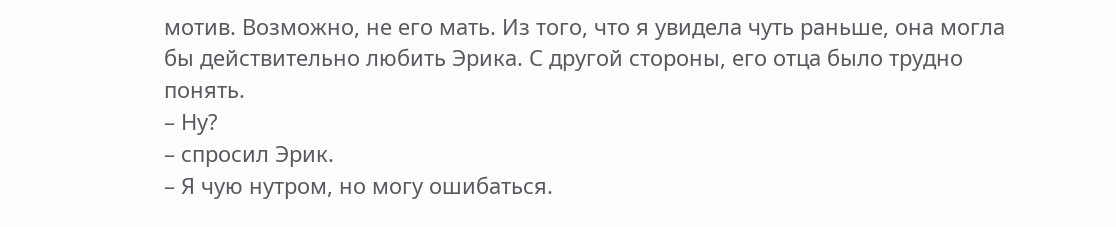мотив. Возможно, не его мать. Из того, что я увидела чуть раньше, она могла бы действительно любить Эрика. С другой стороны, его отца было трудно понять.
– Ну?
– спросил Эрик.
– Я чую нутром, но могу ошибаться.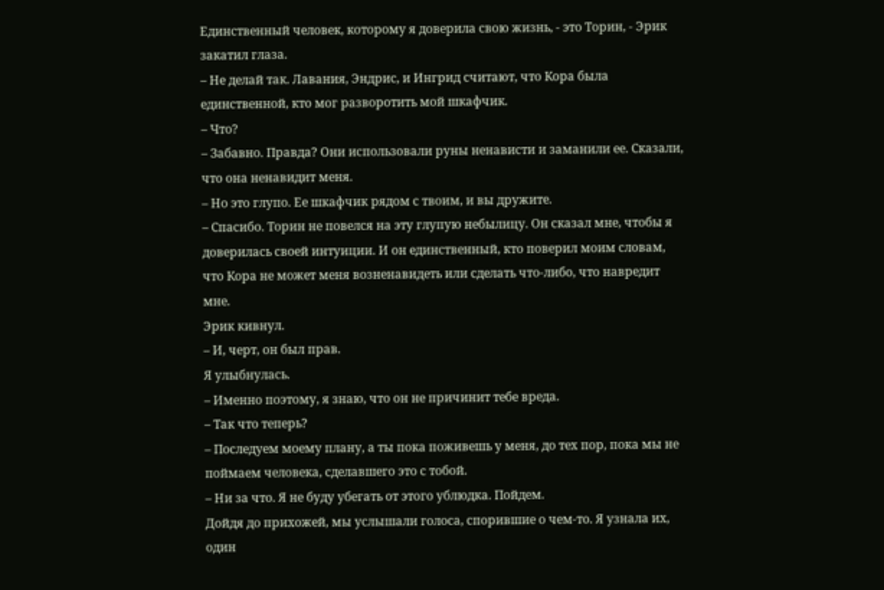Единственный человек, которому я доверила свою жизнь, - это Торин, - Эрик закатил глаза.
– Не делай так. Лавания, Эндрис, и Ингрид считают, что Кора была единственной, кто мог разворотить мой шкафчик.
– Что?
– Забавно. Правда? Они использовали руны ненависти и заманили ее. Сказали, что она ненавидит меня.
– Но это глупо. Ее шкафчик рядом с твоим, и вы дружите.
– Спасибо. Торин не повелся на эту глупую небылицу. Он сказал мне, чтобы я доверилась своей интуиции. И он единственный, кто поверил моим словам, что Кора не может меня возненавидеть или сделать что-либо, что навредит мне.
Эрик кивнул.
– И, черт, он был прав.
Я улыбнулась.
– Именно поэтому, я знаю, что он не причинит тебе вреда.
– Так что теперь?
– Последуем моему плану, а ты пока поживешь у меня, до тех пор, пока мы не поймаем человека, сделавшего это с тобой.
– Ни за что. Я не буду убегать от этого ублюдка. Пойдем.
Дойдя до прихожей, мы услышали голоса, спорившие о чем-то. Я узнала их, один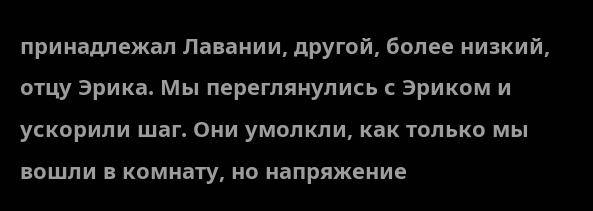принадлежал Лавании, другой, более низкий, отцу Эрика. Мы переглянулись с Эриком и ускорили шаг. Они умолкли, как только мы вошли в комнату, но напряжение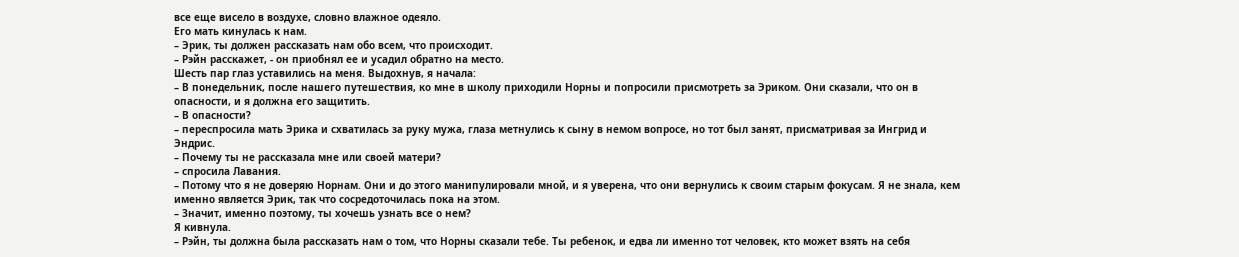все еще висело в воздухе, словно влажное одеяло.
Его мать кинулась к нам.
– Эрик, ты должен рассказать нам обо всем, что происходит.
– Рэйн расскажет, - он приобнял ее и усадил обратно на место.
Шесть пар глаз уставились на меня. Выдохнув, я начала:
– В понедельник, после нашего путешествия, ко мне в школу приходили Норны и попросили присмотреть за Эриком. Они сказали, что он в опасности, и я должна его защитить.
– В опасности?
– переспросила мать Эрика и схватилась за руку мужа, глаза метнулись к сыну в немом вопросе, но тот был занят, присматривая за Ингрид и Эндрис.
– Почему ты не рассказала мне или своей матери?
– спросила Лавания.
– Потому что я не доверяю Норнам. Они и до этого манипулировали мной, и я уверена, что они вернулись к своим старым фокусам. Я не знала, кем именно является Эрик, так что сосредоточилась пока на этом.
– Значит, именно поэтому, ты хочешь узнать все о нем?
Я кивнула.
– Рэйн, ты должна была рассказать нам о том, что Норны сказали тебе. Ты ребенок, и едва ли именно тот человек, кто может взять на себя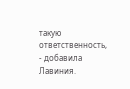такую ответственность, - добавила Лавиния.